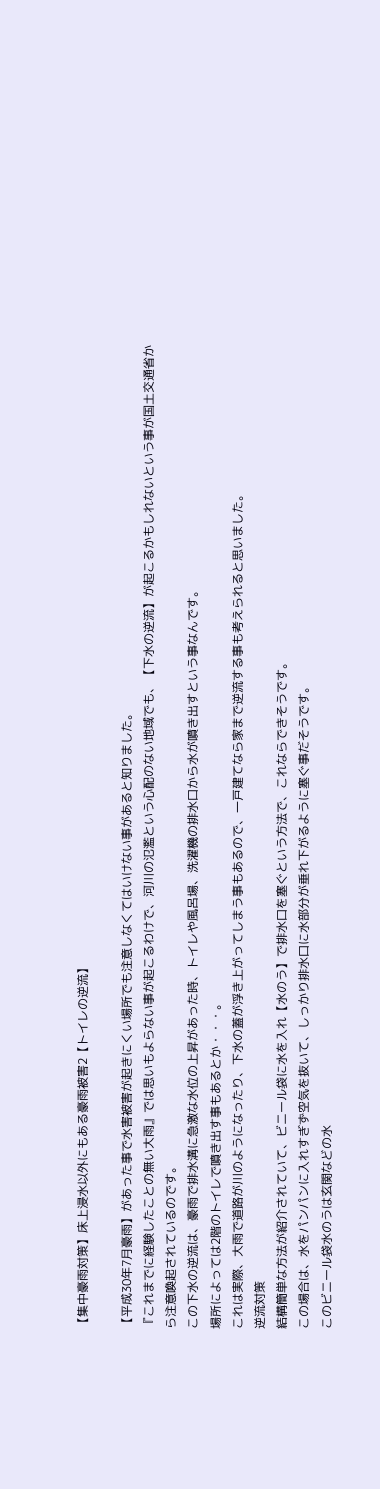【集中豪雨対策】床上浸水以外にもある豪雨被害2【トイレの逆流】

【平成30年7月豪雨】があった事で水害被害が起きにくい場所でも注意しなくてはいけない事があると知りました。
『これまでに経験したことの無い大雨』では思いもよらない事が起こるわけで、河川の氾濫という心配のない地域でも、【下水の逆流】が起こるかもしれないという事が国土交通省から注意喚起されているのです。
この下水の逆流は、豪雨で排水溝に急激な水位の上昇があった時、トイレや風呂場、洗濯機の排水口から水が噴き出すという事なんです。
場所によっては2階のトイレで噴き出す事もあるとか・・・。
これは実際、大雨で道路が川のようになったり、下水の蓋が浮き上がってしまう事もあるので、一戸建てなら家まで逆流する事も考えられると思いました。
逆流対策
結構簡単な方法が紹介されていて、ビニール袋に水を入れ【水のう】で排水口を塞ぐという方法で、これならできそうです。
この場合は、水をパンパンに入れすぎず空気を抜いて、しっかり排水口に水部分が垂れ下がるように塞ぐ事だそうです。
このビニール袋水のうは玄関などの水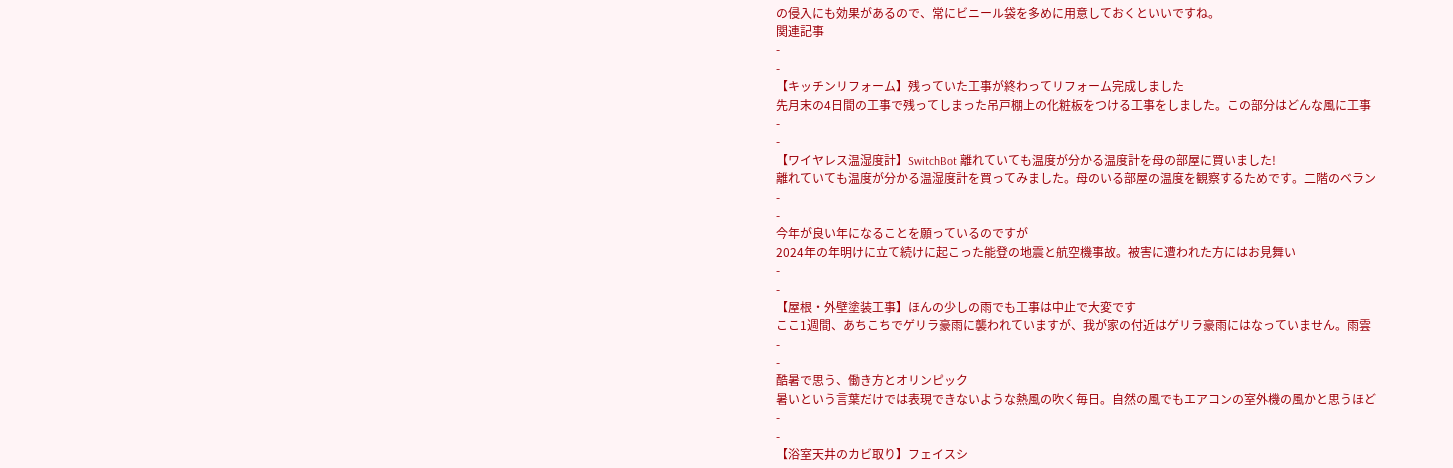の侵入にも効果があるので、常にビニール袋を多めに用意しておくといいですね。
関連記事
-
-
【キッチンリフォーム】残っていた工事が終わってリフォーム完成しました
先月末の4日間の工事で残ってしまった吊戸棚上の化粧板をつける工事をしました。この部分はどんな風に工事
-
-
【ワイヤレス温湿度計】SwitchBot 離れていても温度が分かる温度計を母の部屋に買いました!
離れていても温度が分かる温湿度計を買ってみました。母のいる部屋の温度を観察するためです。二階のベラン
-
-
今年が良い年になることを願っているのですが
2024年の年明けに立て続けに起こった能登の地震と航空機事故。被害に遭われた方にはお見舞い
-
-
【屋根・外壁塗装工事】ほんの少しの雨でも工事は中止で大変です
ここ1週間、あちこちでゲリラ豪雨に襲われていますが、我が家の付近はゲリラ豪雨にはなっていません。雨雲
-
-
酷暑で思う、働き方とオリンピック
暑いという言葉だけでは表現できないような熱風の吹く毎日。自然の風でもエアコンの室外機の風かと思うほど
-
-
【浴室天井のカビ取り】フェイスシ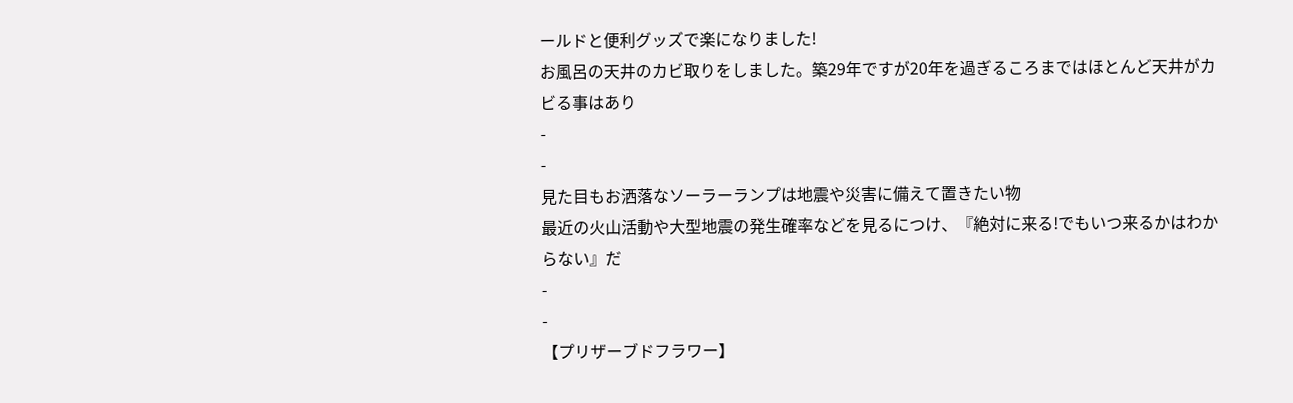ールドと便利グッズで楽になりました!
お風呂の天井のカビ取りをしました。築29年ですが20年を過ぎるころまではほとんど天井がカビる事はあり
-
-
見た目もお洒落なソーラーランプは地震や災害に備えて置きたい物
最近の火山活動や大型地震の発生確率などを見るにつけ、『絶対に来る!でもいつ来るかはわからない』だ
-
-
【プリザーブドフラワー】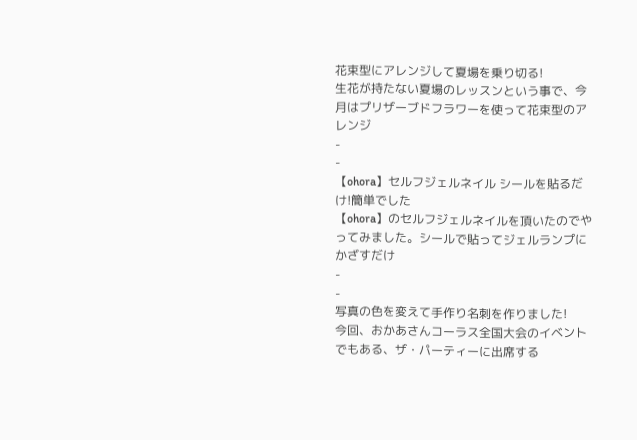花束型にアレンジして夏場を乗り切る!
生花が持たない夏場のレッスンという事で、今月はプリザーブドフラワーを使って花束型のアレンジ
-
-
【ohora】セルフジェルネイル シールを貼るだけ!簡単でした
【ohora】のセルフジェルネイルを頂いたのでやってみました。シールで貼ってジェルランプにかざすだけ
-
-
写真の色を変えて手作り名刺を作りました!
今回、おかあさんコーラス全国大会のイベントでもある、ザ・パーティーに出席する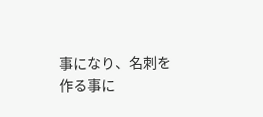事になり、名刺を作る事に